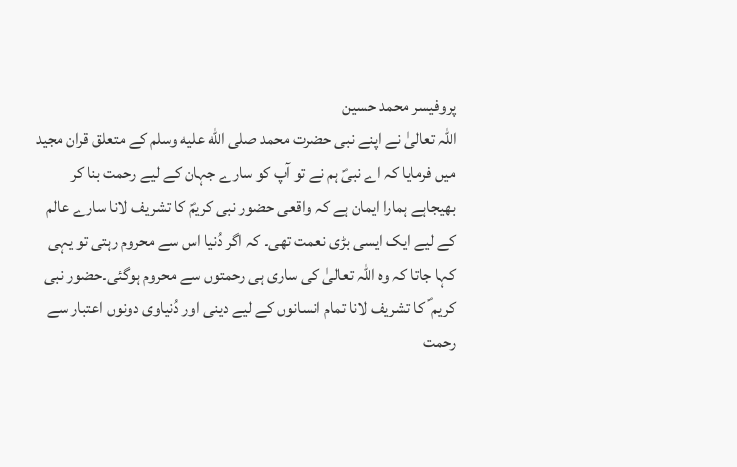پروفیسر محمد حسین
اللہ تعالیٰ نے اپنے نبی حضرت محمد صلى الله عليه وسلم کے متعلق قران مجید میں فرمایا کہ اے نبیؐ ہم نے تو آپ کو سارے جہان کے لیے رحمت بنا کر بھیجاہے ہمارا ایمان ہے کہ واقعی حضور نبی کریمؐ کا تشریف لانا سارے عالم کے لیے ایک ایسی بڑی نعمت تھی۔ کہ اگر دُنیا اس سے محروم رہتی تو یہی کہا جاتا کہ وہ اللہ تعالیٰ کی ساری ہی رحمتوں سے محروم ہوگئی۔حضور نبی کریم ؐ کا تشریف لانا تمام انسانوں کے لیے دینی اور دُنیاوی دونوں اعتبار سے رحمت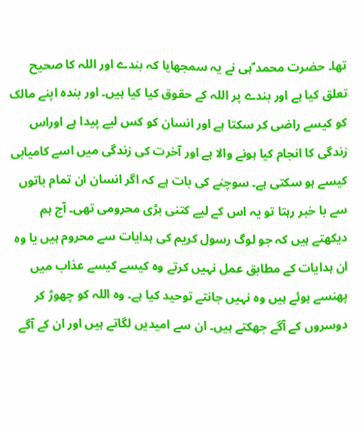تھا۔ حضرت محمد ؐہی نے یہ سمجھایا کہ بندے اور اللہ کا صحیح تعلق کیا ہے اور بندے پر اللہ کے حقوق کیا کیا ہیں۔ اور بندہ اپنے مالک کو کیسے راضی کر سکتا ہے اور انسان کو کس لیے پیدا ہے اوراس زندگی کا انجام کیا ہونے والا ہے اور آخرت کی زندگی میں اسے کامیابی کیسے ہو سکتی ہے۔ سوچنے کی بات ہے کہ اگر انسان ان تمام باتوں سے با خبر رہتا تو یہ اس کے لیے کتنی بڑی محرومی تھی۔ آج ہم دیکھتے ہیں کہ جو لوگ رسول کریم کی ہدایات سے محروم ہیں یا وہ ان ہدایات کے مطابق عمل نہیں کرتے وہ کیسے کیسے عذاب میں پھنسے ہوئے ہیں وہ نہیں جانتے توحید کیا ہے۔ وہ اللہ کو چھوڑ کر دوسروں کے آگے جھکتے ہیں۔ ان سے امیدیں لگاتے ہیں اور ان کے آگے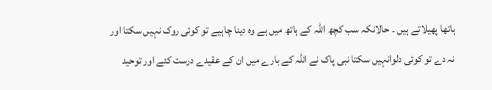ہاتھا پھیلاتے ہیں ۔ حالانکہ سب کچھ اللہ کے ہاتھ میں ہے وہ دینا چاہیے تو کوئی روک نہیں سکتا اور نہ دے تو کوئی دلوانہیں سکتا نبی پاک نے اللہ کے بارے میں ان کے عقیدے درست کئے اور توحید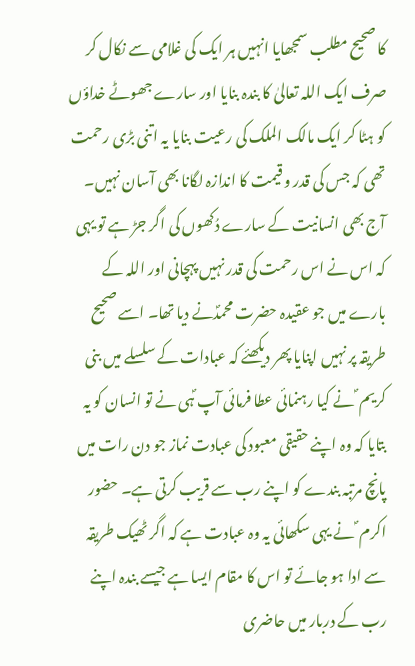کا صحیح مطلب سمجھایا انہیں ہر ایک کی غلامی سے نکال کر صرف ایک اللہ تعالیٰ کا بندہ بنایا اور سارے جھوٹے خداؤں کو ہٹا کر ایک مالک الملک کی رعیت بنایا یہ اتنی بڑی رحمت تھی کہ جس کی قدر و قیمت کا اندازہ لگانا بھی آسان نہیں۔ آج بھی انسانیت کے سارے دُکھوں کی اگر جڑ ہے تو یہی کہ اس نے اس رحمت کی قدر نہیں پہچانی اور اللہ کے بارے میں جو عقیدہ حضرت محمدؐنے دیا تھا۔ اسے صحیح طریقہ پر نہیں اپنایا پھر دیکھئے کہ عبادات کے سلسلے میں بنی کریم ؐ نے کیا رہنمائی عطا فرمائی آپ ؐہی نے تو انسان کو یہ بتایا کہ وہ اپنے حقیقی معبود کی عبادت نماز جو دن رات میں پانچ مرتبہ بندے کو اپنے رب سے قریب کرتی ہے۔ حضور اکرم ؐ نے یہی سکھائی یہ وہ عبادت ہے کہ اگر ٹھیک طریقہ سے ادا ہو جائے تو اس کا مقام ایسا ہے جیسے بندہ اپنے رب کے دربار میں حاضری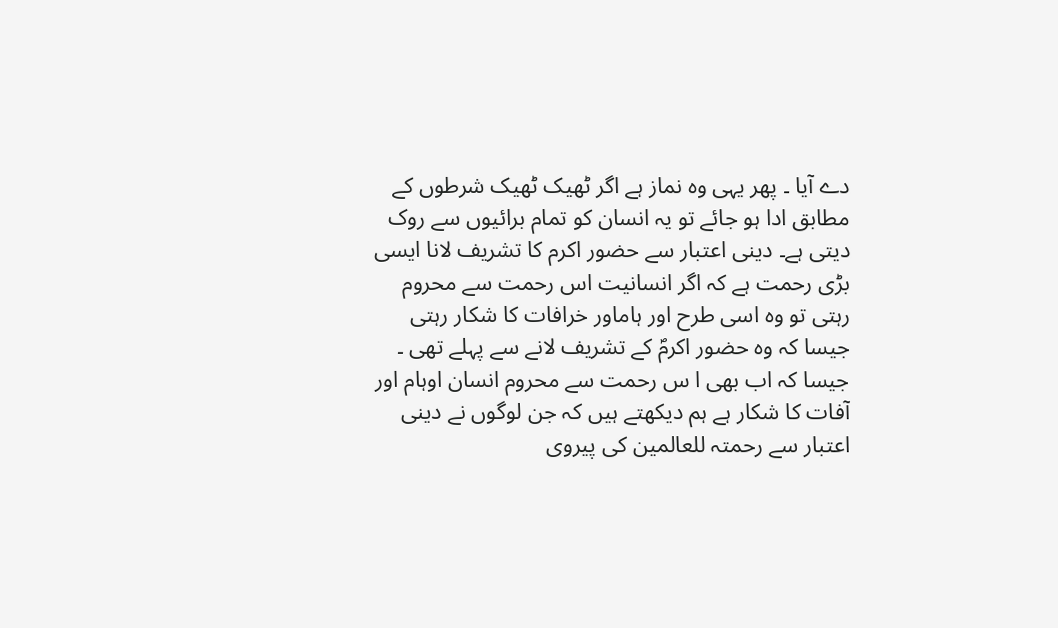دے آیا ۔ پھر یہی وہ نماز ہے اگر ٹھیک ٹھیک شرطوں کے مطابق ادا ہو جائے تو یہ انسان کو تمام برائیوں سے روک دیتی ہے۔ دینی اعتبار سے حضور اکرم کا تشریف لانا ایسی بڑی رحمت ہے کہ اگر انسانیت اس رحمت سے محروم رہتی تو وہ اسی طرح اور ہاماور خرافات کا شکار رہتی جیسا کہ وہ حضور اکرمؐ کے تشریف لانے سے پہلے تھی ۔ جیسا کہ اب بھی ا س رحمت سے محروم انسان اوہام اور آفات کا شکار ہے ہم دیکھتے ہیں کہ جن لوگوں نے دینی اعتبار سے رحمتہ للعالمین کی پیروی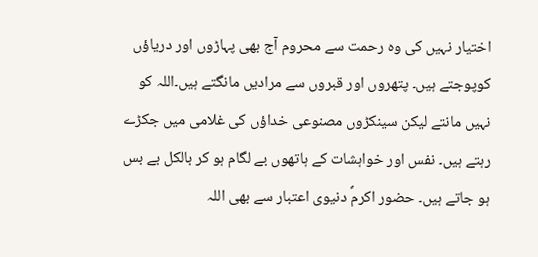اختیار نہیں کی وہ رحمت سے محروم آج بھی پہاڑوں اور دریاؤں کوپوجتے ہیں۔ پتھروں اور قبروں سے مرادیں مانگتے ہیں۔اللہ کو نہیں مانتے لیکن سینکڑوں مصنوعی خداؤں کی غلامی میں جکڑے رہتے ہیں۔ نفس اور خواہشات کے ہاتھوں بے لگام ہو کر بالکل بے بس ہو جاتے ہیں۔ حضور اکرمؐ دنیوی اعتبار سے بھی اللہ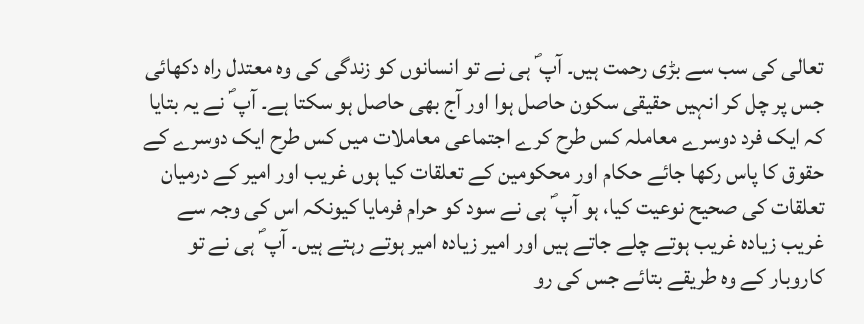تعالی کی سب سے بڑی رحمت ہیں۔ آپ ؐ ہی نے تو انسانوں کو زندگی کی وہ معتدل راہ دکھائی جس پر چل کر انہیں حقیقی سکون حاصل ہوا اور آج بھی حاصل ہو سکتا ہے۔ آپ ؐ نے یہ بتایا کہ ایک فرد دوسرے معاملہ کس طرح کرے اجتماعی معاملات میں کس طرح ایک دوسرے کے حقوق کا پاس رکھا جائے حکام اور محکومین کے تعلقات کیا ہوں غریب اور امیر کے درمیان تعلقات کی صحیح نوعیت کیا، ہو آپ ؐ ہی نے سود کو حرام فرمایا کیونکہ اس کی وجہ سے غریب زیادہ غریب ہوتے چلے جاتے ہیں اور امیر زیادہ امیر ہوتے رہتے ہیں۔ آپ ؐ ہی نے تو کاروبار کے وہ طریقے بتائے جس کی رو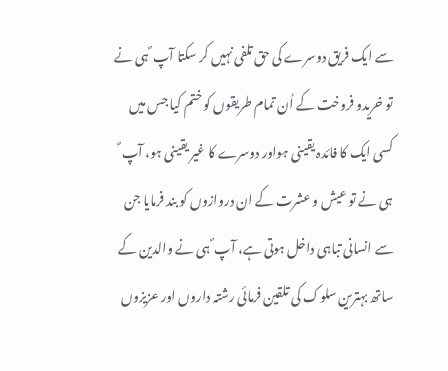سے ایک فریق دوسرے کی حق تلفی نہیں کر سکتا آپ ؐ ہی نے تو خریدو فروخت کے اُن تمام طریقوں کو ختم کیا جس میں کسی ایک کا فائدہ یقینی ہواور دوسرے کا غیر یقینی ہو، آپ ؐ ہی نے تو عیش و عشرت کے ان دروازوں کو بند فرمایا جن سے انسانی تباہی داخل ہوتی ہے، آپ ؐ ہی نے والدین کے ساتھ بہترین سلوک کی تلقین فرمائی رشتہ داروں اور عزیزوں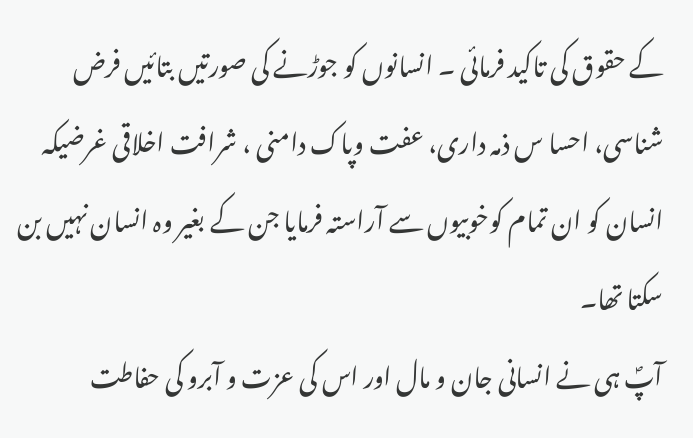کے حقوق کی تاکید فرمائی ۔ انسانوں کو جوڑنے کی صورتیں بتائیں فرض شناسی، احسا س ذمہ داری، عفت وپاک دامنی ، شرافت اخلاقی غرضیکہ انسان کو ان تمام کوخوبیوں سے آراستہ فرمایا جن کے بغیر وہ انسان نہیں بن سکتا تھا۔
آپؐ ہی نے انسانی جان و مال اور اس کی عزت و آبرو کی حفاطت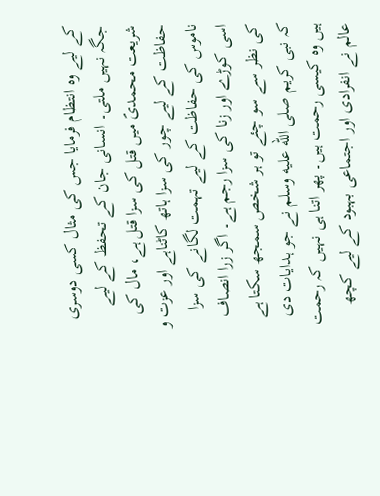کے لیے وہ انتظام فرمایا جس کی مثال کسی دوسری جگہ نہیں ملتی۔ انسانی جان کے تحفظ کے لیے شریعت محمدیؐ میں قتل کی سزا قتل ہے، مال کی حفاظت کے لیے چور کی سزا ہاتھ کاٹناہے اور عزت و ناموس کی حفاظت کے لیے تہمت لگانے کی سزا اسی کوڑے اور زنا کی سزا رجم ہے۔ اگر زرا انصاف کی نظر سے سو چئے تو ہر شخص سمجھ سکتا ہے کہ نبی کریم صلى الله عليه وسلم نے جو ہدایات دی ہیں وہ کیسی رحمت ہیں۔ پھر اتنا ہی نہیں کہ رحمت عالم نے انفرادی اور اجتماعی بہبود کے لیے کچھ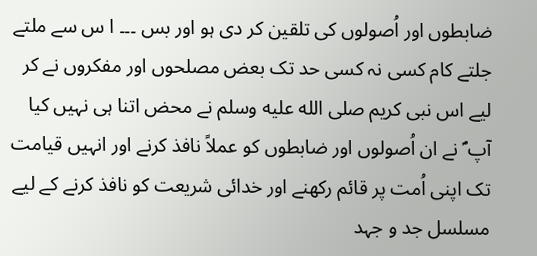ضابطوں اور اُصولوں کی تلقین کر دی ہو اور بس ۔۔۔ ا س سے ملتے جلتے کام کسی نہ کسی حد تک بعض مصلحوں اور مفکروں نے کر لیے اس نبی کریم صلى الله عليه وسلم نے محض اتنا ہی نہیں کیا آپ ؐ نے ان اُصولوں اور ضابطوں کو عملاً نافذ کرنے اور انہیں قیامت تک اپنی اُمت پر قائم رکھنے اور خدائی شریعت کو نافذ کرنے کے لیے مسلسل جد و جہد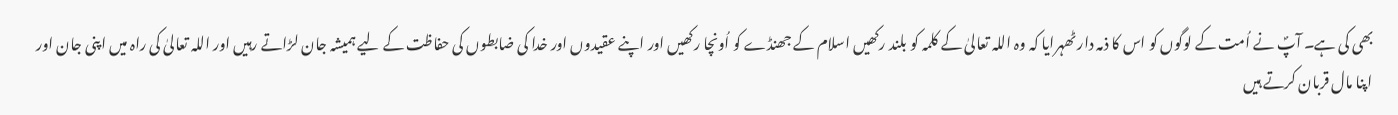بھی کی ہے۔ آپؐ نے اُمت کے لوگوں کو اس کا ذمہ دار ٹھہرایا کہ وہ اللہ تعالیٰ کے کلمہ کو بلند رکھیں اسلام کے جھنڈے کو اُونچا رکھیں اور اپنے عقیدوں اور خدا کی ضابطوں کی حفاظت کے لیے ہمیشہ جان لڑاتے رہیں اور اللہ تعالیٰ کی راہ میں اپنی جان اور اپنا مال قربان کرتے ہیں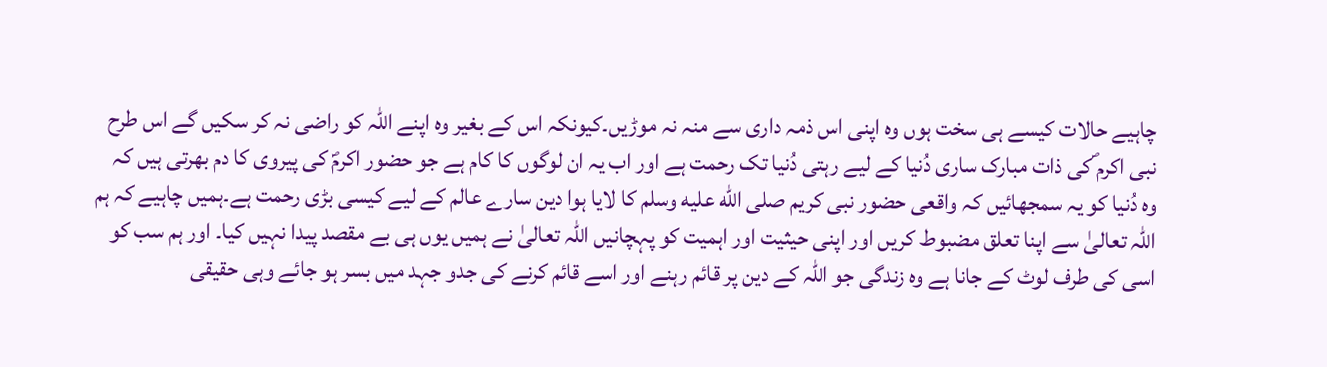چاہیے حالات کیسے ہی سخت ہوں وہ اپنی اس ذمہ داری سے منہ نہ موڑیں۔کیونکہ اس کے بغیر وہ اپنے اللہ کو راضی نہ کر سکیں گے اس طرح نبی اکرم ؐکی ذات مبارک ساری دُنیا کے لیے رہتی دُنیا تک رحمت ہے اور اب یہ ان لوگوں کا کام ہے جو حضور اکرمؐ کی پیروی کا دم بھرتی ہیں کہ وہ دُنیا کو یہ سمجھائیں کہ واقعی حضور نبی کریم صلى الله عليه وسلم کا لایا ہوا دین سارے عالم کے لیے کیسی بڑی رحمت ہے۔ہمیں چاہیے کہ ہم اللہ تعالیٰ سے اپنا تعلق مضبوط کریں اور اپنی حیثیت اور اہمیت کو پہچانیں اللہ تعالیٰ نے ہمیں یوں ہی بے مقصد پیدا نہیں کیا۔ اور ہم سب کو اسی کی طرف لوٹ کے جانا ہے وہ زندگی جو اللہ کے دین پر قائم رہنے اور اسے قائم کرنے کی جدو جہد میں بسر ہو جائے وہی حقیقی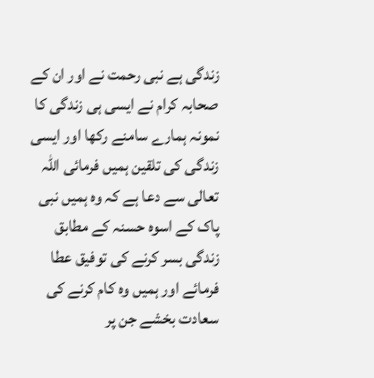زندگی ہے نبی رحمت نے اور ان کے صحابہ کرام نے ایسی ہی زندگی کا نمونہ ہمارے سامنے رکھا اور ایسی زندگی کی تلقین ہمیں فرمائی اللہ تعالی سے دعا ہے کہ وہ ہمیں نبی پاک کے اسوہ حسنہ کے مطابق زندگی بسر کرنے کی توفیق عطا فرمائے اور ہمیں وہ کام کرنے کی سعادت بخشے جن پر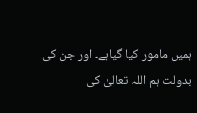ہمیں مامور کیا گیاہے۔ اور جن کی بدولت ہم اللہ تعالیٰ کی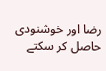رضا اور خوشنودی حاصل کر سکتے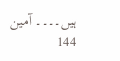ہیں۔۔۔۔ آمین
144